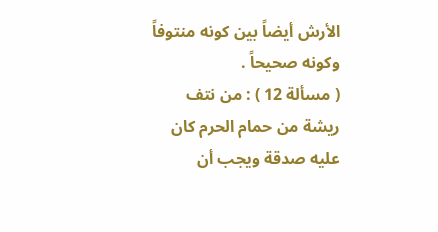الأرش أيضاً بين كونه منتوفاً وكونه صحيحاً .
( مسألة 12 ) : من نتف ريشة من حمام الحرم كان عليه صدقة ويجب أن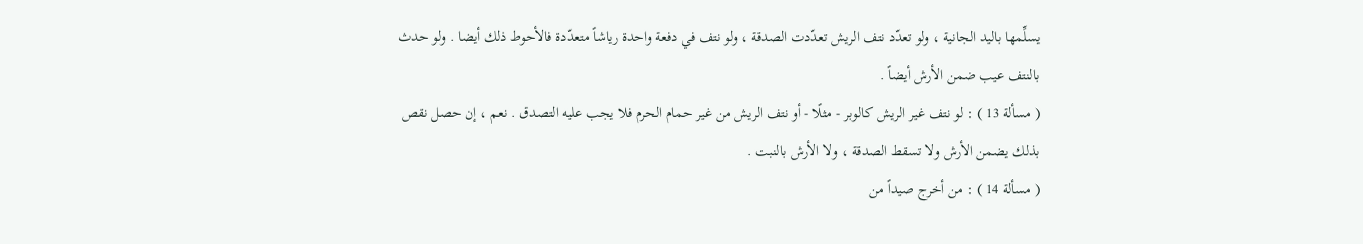يسلِّمها باليد الجانية ، ولو تعدّد نتف الريش تعدّدت الصدقة ، ولو نتف في دفعة واحدة رياشاً متعدّدة فالأحوط ذلك أيضا . ولو حدث بالنتف عيب ضمن الأرش أيضاً .
( مسألة 13 ) : لو نتف غير الريش كالوبر - مثلًا - أو نتف الريش من غير حمام الحرم فلا يجب عليه التصدق . نعم ، إن حصل نقص بذلك يضمن الأرش ولا تسقط الصدقة ، ولا الأرش بالنبت .
( مسألة 14 ) : من أخرج صيداً من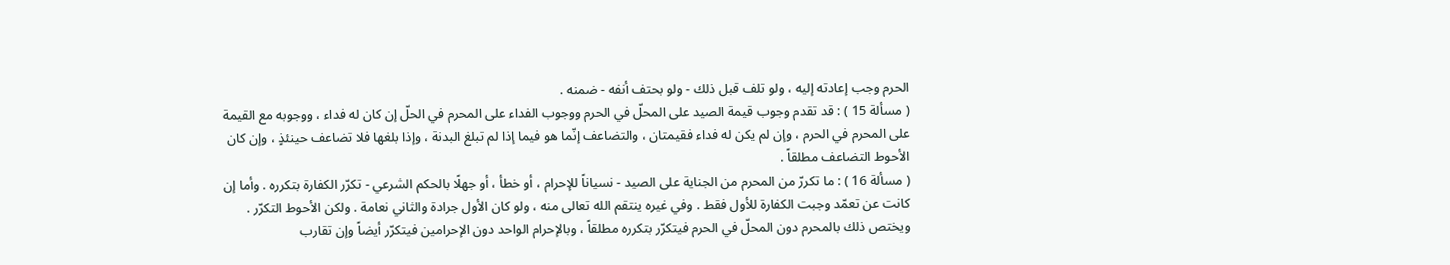الحرم وجب إعادته إليه ، ولو تلف قبل ذلك - ولو بحتف أنفه - ضمنه .
( مسألة 15 ) : قد تقدم وجوب قيمة الصيد على المحلّ في الحرم ووجوب الفداء على المحرم في الحلّ إن كان له فداء ، ووجوبه مع القيمة على المحرم في الحرم ، وإن لم يكن له فداء فقيمتان ، والتضاعف إنّما هو فيما إذا لم تبلغ البدنة ، وإذا بلغها فلا تضاعف حينئذٍ ، وإن كان الأحوط التضاعف مطلقاً .
( مسألة 16 ) : ما تكررّ من المحرم من الجناية على الصيد - نسياناً للإحرام ، أو خطأ ، أو جهلًا بالحكم الشرعي - تكرّر الكفارة بتكرره . وأما إن كانت عن تعمّد وجبت الكفارة للأول فقط . وفي غيره ينتقم الله تعالى منه ، ولو كان الأول جرادة والثاني نعامة . ولكن الأحوط التكرّر .
ويختص ذلك بالمحرم دون المحلّ في الحرم فيتكرّر بتكرره مطلقاً ، وبالإحرام الواحد دون الإحرامين فيتكرّر أيضاً وإن تقارب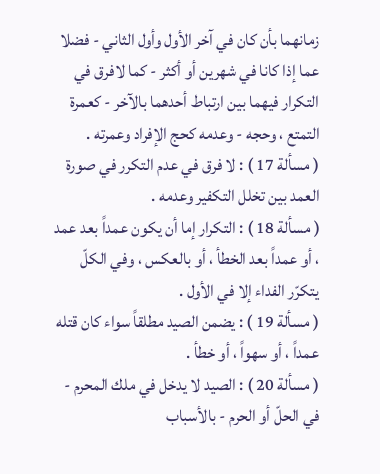زمانهما بأن كان في آخر الأول وأول الثاني - فضلا عما إذا كانا في شهرين أو أكثر - كما لافرق في التكرار فيهما بين ارتباط أحدهما بالآخر - كعمرة التمتع ، وحجه - وعدمه كحج الإفراد وعمرته .
( مسألة 17 ) : لا فرق في عدم التكرر في صورة العمد بين تخلل التكفير وعدمه .
( مسألة 18 ) : التكرار إما أن يكون عمداً بعد عمد ، أو عمداً بعد الخطأ ، أو بالعكس ، وفي الكلّ يتكرّر الفداء إلا في الأول .
( مسألة 19 ) : يضمن الصيد مطلقاً سواء كان قتله عمداً ، أو سهواً ، أو خطأ .
( مسألة 20 ) : الصيد لا يدخل في ملك المحرم - في الحلّ أو الحرم - بالأسباب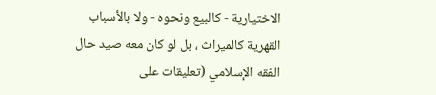الاختيارية - كالبيع ونحوه - ولا بالأسباب القهرية كالميراث ، بل لو كان معه صيد حال
الفقه الإسلامي (تعليقات على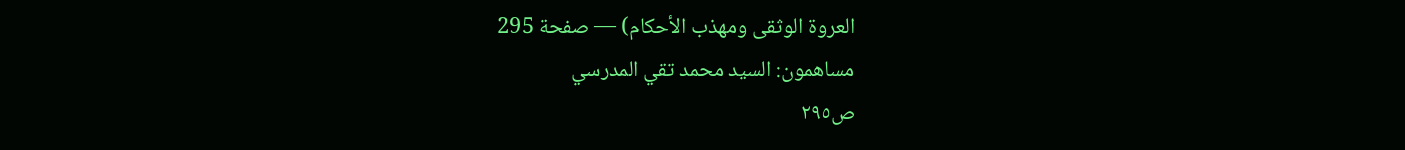العروة الوثقى ومهذب الأحكام) — صفحة 295
مساهمون: السيد محمد تقي المدرسي
ص٢٩٥